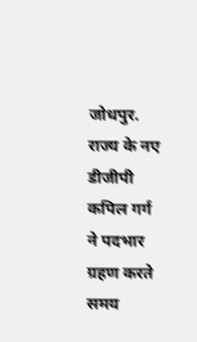जोधपुर.
राज्य के नए डीजीपी कपिल गर्ग ने पदभार ग्रहण करते समय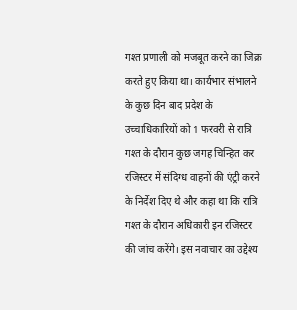गश्त प्रणाली को मजबूत करने का जिक्र करते हुए किया था। कार्यभार संभालने के कुछ दिन बाद प्रदेश के उच्चाधिकारियों को 1 फरवरी से रात्रि गश्त के दौरान कुछ जगह चिन्हित कर रजिस्टर में संदिग्ध वाहनों की एंट्री करने के निर्देश दिए थे और कहा था कि रात्रि गश्त के दौरान अधिकारी इन रजिस्टर की जांच करेंगे। इस नवाचार का उद्देश्य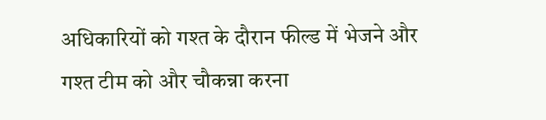अधिकारियों को गश्त के दौरान फील्ड में भेजने और गश्त टीम को और चौकन्ना करना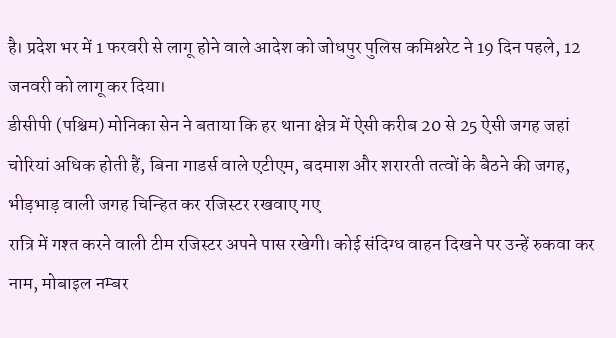है। प्रदेश भर में 1 फरवरी से लागू होने वाले आदेश को जोधपुर पुलिस कमिश्नरेट ने 19 दिन पहले, 12 जनवरी को लागू कर दिया।
डीसीपी (पश्चिम) मोनिका सेन ने बताया कि हर थाना क्षेत्र में ऐसी करीब 20 से 25 ऐसी जगह जहां चोरियां अधिक होती हैं, बिना गाडर्स वाले एटीएम, बदमाश और शरारती तत्वों के बैठने की जगह, भीड़भाड़ वाली जगह चिन्हित कर रजिस्टर रखवाए गए
रात्रि में गश्त करने वाली टीम रजिस्टर अपने पास रखेगी। कोई संदिग्ध वाहन दिखने पर उन्हें रुकवा कर नाम, मोबाइल नम्बर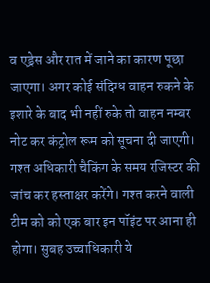व एड्रेस और रात में जाने का कारण पूछा जाएगा। अगर कोई संदिग्ध वाहन रुकने के इशारे के बाद भी नहीं रुके तो वाहन नम्बर नोट कर कंट्रोल रूम को सूचना दी जाएगी।
गश्त अधिकारी चैकिंग के समय रजिस्टर की जांच कर हस्ताक्षर करेंगे। गश्त करने वाली टीम को को एक बार इन पॉइंट पर आना ही होगा। सुबह उच्चाधिकारी ये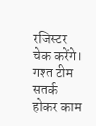रजिस्टर चेक करेंगे।
गश्त टीम सतर्क होकर काम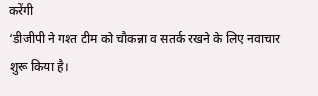करेंगी
‘डीजीपी ने गश्त टीम को चौकन्ना व सतर्क रखने के लिए नवाचार शुरू किया है।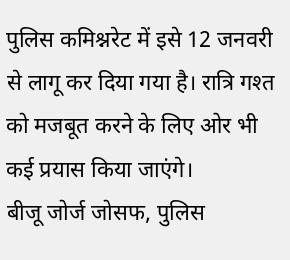पुलिस कमिश्नरेट में इसे 12 जनवरी से लागू कर दिया गया है। रात्रि गश्त को मजबूत करने के लिए ओर भी कई प्रयास किया जाएंगे।
बीजू जोर्ज जोसफ, पुलिस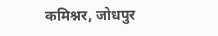कमिश्नर, जोधपुर